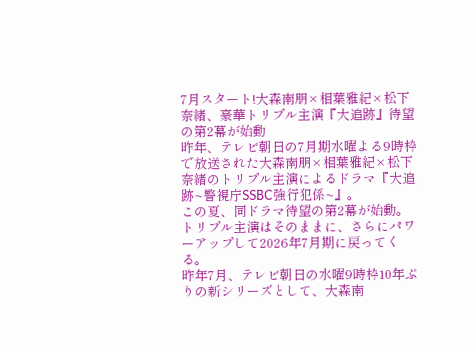7月スタート!大森南朋×相葉雅紀×松下奈緒、豪華トリプル主演『大追跡』待望の第2幕が始動
昨年、テレビ朝日の7月期水曜よる9時枠で放送された大森南朋×相葉雅紀×松下奈緒のトリプル主演によるドラマ『大追跡~警視庁SSBC強行犯係~』。
この夏、同ドラマ待望の第2幕が始動。トリプル主演はそのままに、さらにパワーアップして2026年7月期に戻ってくる。
昨年7月、テレビ朝日の水曜9時枠10年ぶりの新シリーズとして、大森南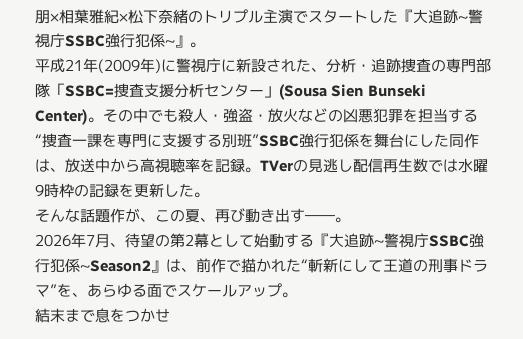朋×相葉雅紀×松下奈緒のトリプル主演でスタートした『大追跡~警視庁SSBC強行犯係~』。
平成21年(2009年)に警視庁に新設された、分析・追跡捜査の専門部隊「SSBC=捜査支援分析センター」(Sousa Sien Bunseki Center)。その中でも殺人・強盗・放火などの凶悪犯罪を担当する“捜査一課を専門に支援する別班”SSBC強行犯係を舞台にした同作は、放送中から高視聴率を記録。TVerの見逃し配信再生数では水曜9時枠の記録を更新した。
そんな話題作が、この夏、再び動き出す――。
2026年7月、待望の第2幕として始動する『大追跡~警視庁SSBC強行犯係~Season2』は、前作で描かれた“斬新にして王道の刑事ドラマ”を、あらゆる面でスケールアップ。
結末まで息をつかせ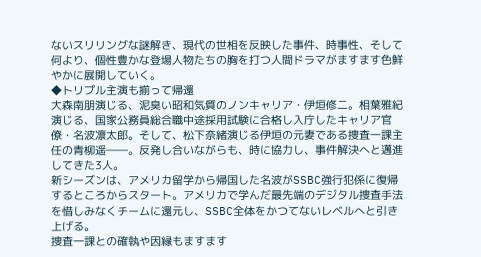ないスリリングな謎解き、現代の世相を反映した事件、時事性、そして何より、個性豊かな登場人物たちの胸を打つ人間ドラマがますます色鮮やかに展開していく。
◆トリプル主演も揃って帰還
大森南朋演じる、泥臭い昭和気質のノンキャリア・伊垣修二。相葉雅紀演じる、国家公務員総合職中途採用試験に合格し入庁したキャリア官僚・名波凛太郎。そして、松下奈緒演じる伊垣の元妻である捜査一課主任の青柳遥――。反発し合いながらも、時に協力し、事件解決へと邁進してきた3人。
新シーズンは、アメリカ留学から帰国した名波がSSBC強行犯係に復帰するところからスタート。アメリカで学んだ最先端のデジタル捜査手法を惜しみなくチームに還元し、SSBC全体をかつてないレベルへと引き上げる。
捜査一課との確執や因縁もますます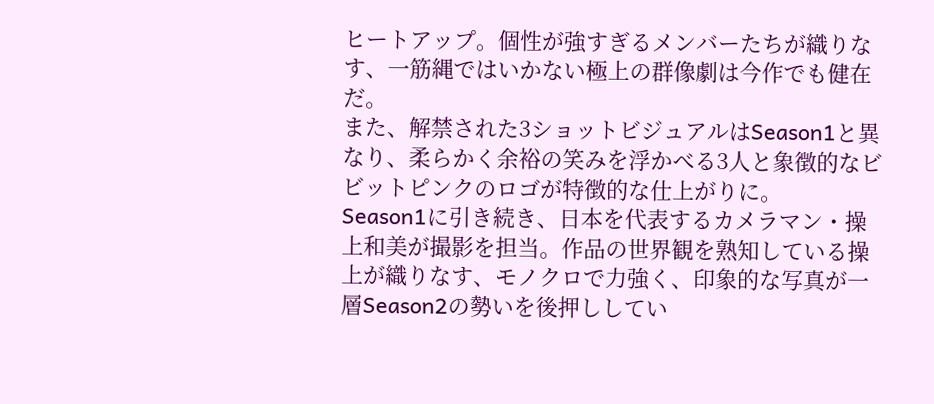ヒートアップ。個性が強すぎるメンバーたちが織りなす、一筋縄ではいかない極上の群像劇は今作でも健在だ。
また、解禁された3ショットビジュアルはSeason1と異なり、柔らかく余裕の笑みを浮かべる3人と象徴的なビビットピンクのロゴが特徴的な仕上がりに。
Season1に引き続き、日本を代表するカメラマン・操上和美が撮影を担当。作品の世界観を熟知している操上が織りなす、モノクロで力強く、印象的な写真が一層Season2の勢いを後押ししてい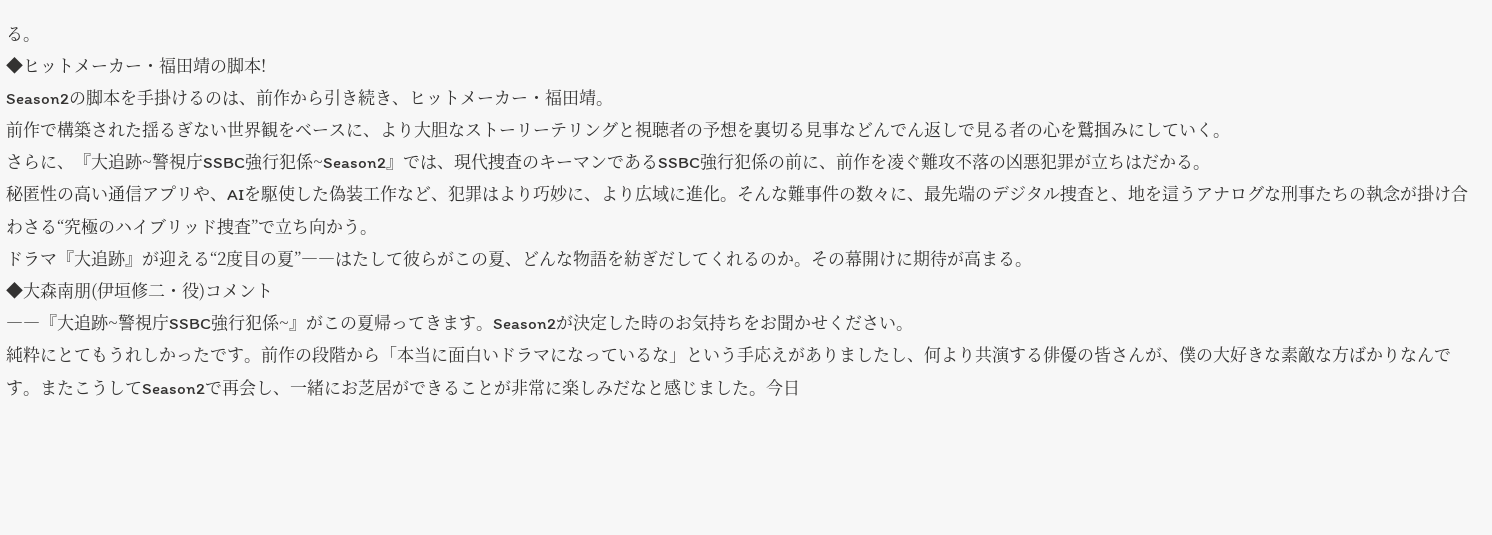る。
◆ヒットメーカー・福田靖の脚本!
Season2の脚本を手掛けるのは、前作から引き続き、ヒットメーカー・福田靖。
前作で構築された揺るぎない世界観をベースに、より大胆なストーリーテリングと視聴者の予想を裏切る見事などんでん返しで見る者の心を鷲掴みにしていく。
さらに、『大追跡~警視庁SSBC強行犯係~Season2』では、現代捜査のキーマンであるSSBC強行犯係の前に、前作を凌ぐ難攻不落の凶悪犯罪が立ちはだかる。
秘匿性の高い通信アプリや、AIを駆使した偽装工作など、犯罪はより巧妙に、より広域に進化。そんな難事件の数々に、最先端のデジタル捜査と、地を這うアナログな刑事たちの執念が掛け合わさる“究極のハイブリッド捜査”で立ち向かう。
ドラマ『大追跡』が迎える“2度目の夏”――はたして彼らがこの夏、どんな物語を紡ぎだしてくれるのか。その幕開けに期待が高まる。
◆大森南朋(伊垣修二・役)コメント
――『大追跡~警視庁SSBC強行犯係~』がこの夏帰ってきます。Season2が決定した時のお気持ちをお聞かせください。
純粋にとてもうれしかったです。前作の段階から「本当に面白いドラマになっているな」という手応えがありましたし、何より共演する俳優の皆さんが、僕の大好きな素敵な方ばかりなんです。またこうしてSeason2で再会し、一緒にお芝居ができることが非常に楽しみだなと感じました。今日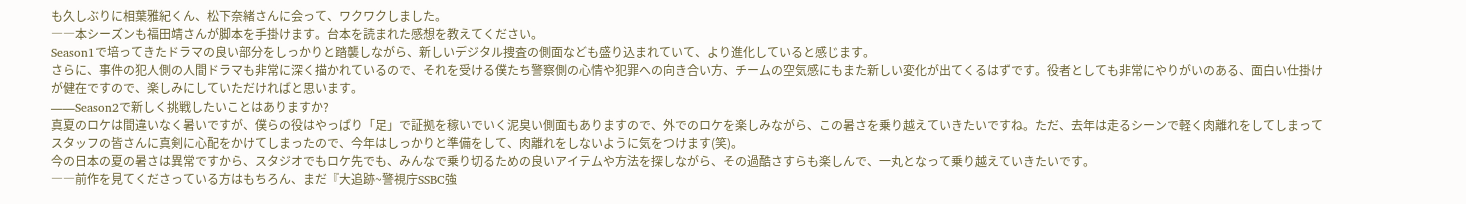も久しぶりに相葉雅紀くん、松下奈緒さんに会って、ワクワクしました。
――本シーズンも福田靖さんが脚本を手掛けます。台本を読まれた感想を教えてください。
Season1で培ってきたドラマの良い部分をしっかりと踏襲しながら、新しいデジタル捜査の側面なども盛り込まれていて、より進化していると感じます。
さらに、事件の犯人側の人間ドラマも非常に深く描かれているので、それを受ける僕たち警察側の心情や犯罪への向き合い方、チームの空気感にもまた新しい変化が出てくるはずです。役者としても非常にやりがいのある、面白い仕掛けが健在ですので、楽しみにしていただければと思います。
――Season2で新しく挑戦したいことはありますか?
真夏のロケは間違いなく暑いですが、僕らの役はやっぱり「足」で証拠を稼いでいく泥臭い側面もありますので、外でのロケを楽しみながら、この暑さを乗り越えていきたいですね。ただ、去年は走るシーンで軽く肉離れをしてしまってスタッフの皆さんに真剣に心配をかけてしまったので、今年はしっかりと準備をして、肉離れをしないように気をつけます(笑)。
今の日本の夏の暑さは異常ですから、スタジオでもロケ先でも、みんなで乗り切るための良いアイテムや方法を探しながら、その過酷さすらも楽しんで、一丸となって乗り越えていきたいです。
――前作を見てくださっている方はもちろん、まだ『大追跡~警視庁SSBC強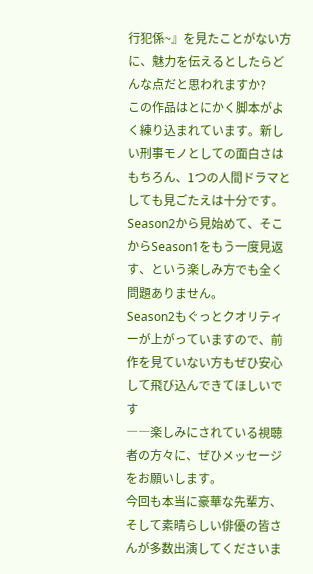行犯係~』を見たことがない方に、魅力を伝えるとしたらどんな点だと思われますか?
この作品はとにかく脚本がよく練り込まれています。新しい刑事モノとしての面白さはもちろん、1つの人間ドラマとしても見ごたえは十分です。Season2から見始めて、そこからSeason1をもう一度見返す、という楽しみ方でも全く問題ありません。
Season2もぐっとクオリティーが上がっていますので、前作を見ていない方もぜひ安心して飛び込んできてほしいです
――楽しみにされている視聴者の方々に、ぜひメッセージをお願いします。
今回も本当に豪華な先輩方、そして素晴らしい俳優の皆さんが多数出演してくださいま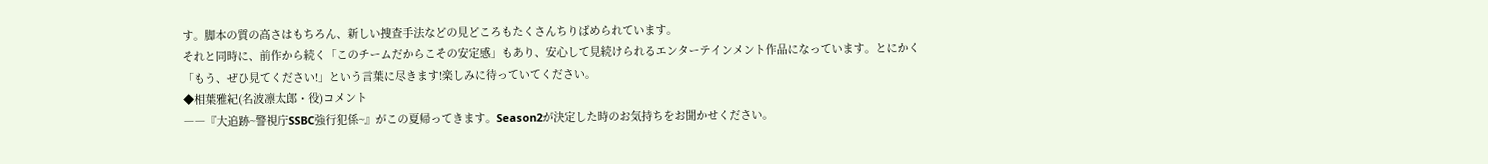す。脚本の質の高さはもちろん、新しい捜査手法などの見どころもたくさんちりばめられています。
それと同時に、前作から続く「このチームだからこその安定感」もあり、安心して見続けられるエンターテインメント作品になっています。とにかく「もう、ぜひ見てください!」という言葉に尽きます!楽しみに待っていてください。
◆相葉雅紀(名波凛太郎・役)コメント
――『大追跡~警視庁SSBC強行犯係~』がこの夏帰ってきます。Season2が決定した時のお気持ちをお聞かせください。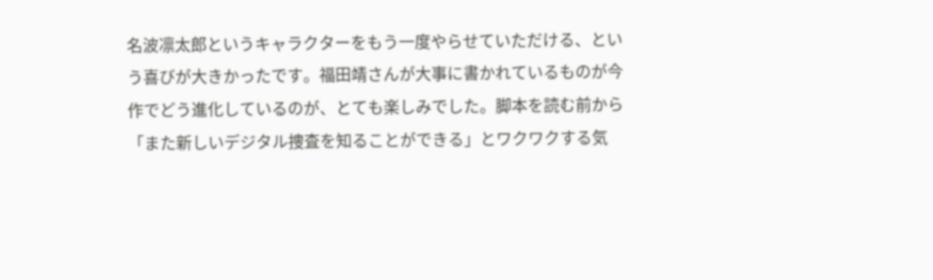名波凛太郎というキャラクターをもう一度やらせていただける、という喜びが大きかったです。福田靖さんが大事に書かれているものが今作でどう進化しているのが、とても楽しみでした。脚本を読む前から「また新しいデジタル捜査を知ることができる」とワクワクする気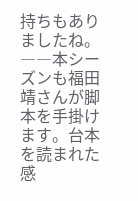持ちもありましたね。
――本シーズンも福田靖さんが脚本を手掛けます。台本を読まれた感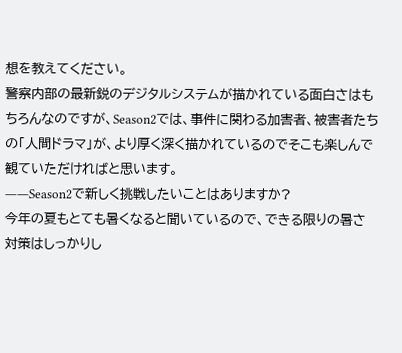想を教えてください。
警察内部の最新鋭のデジタルシステムが描かれている面白さはもちろんなのですが、Season2では、事件に関わる加害者、被害者たちの「人間ドラマ」が、より厚く深く描かれているのでそこも楽しんで観ていただければと思います。
――Season2で新しく挑戦したいことはありますか?
今年の夏もとても暑くなると聞いているので、できる限りの暑さ対策はしっかりし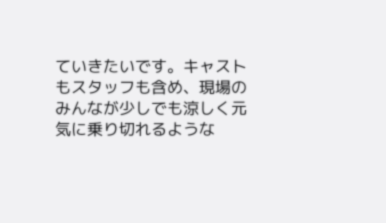ていきたいです。キャストもスタッフも含め、現場のみんなが少しでも涼しく元気に乗り切れるような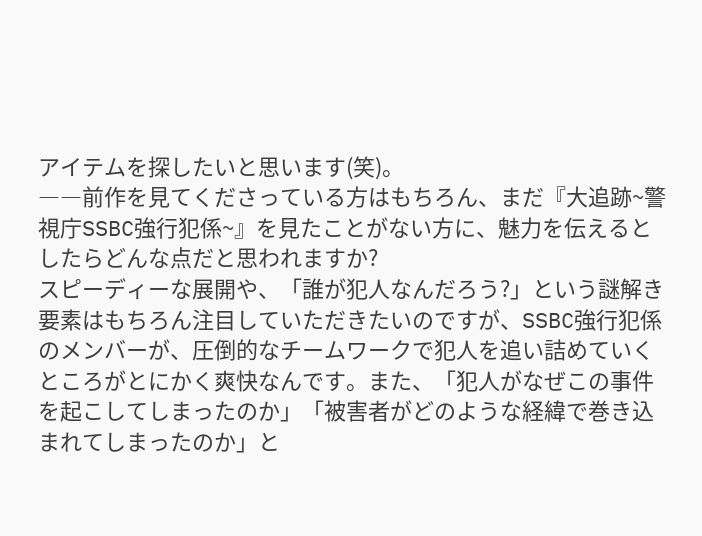アイテムを探したいと思います(笑)。
――前作を見てくださっている方はもちろん、まだ『大追跡~警視庁SSBC強行犯係~』を見たことがない方に、魅力を伝えるとしたらどんな点だと思われますか?
スピーディーな展開や、「誰が犯人なんだろう?」という謎解き要素はもちろん注目していただきたいのですが、SSBC強行犯係のメンバーが、圧倒的なチームワークで犯人を追い詰めていくところがとにかく爽快なんです。また、「犯人がなぜこの事件を起こしてしまったのか」「被害者がどのような経緯で巻き込まれてしまったのか」と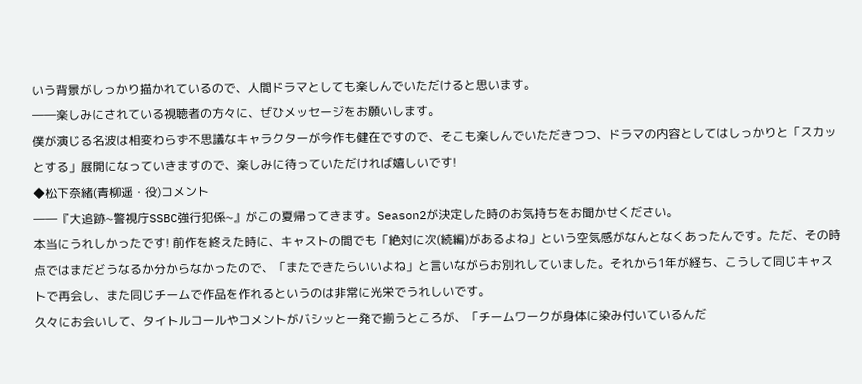いう背景がしっかり描かれているので、人間ドラマとしても楽しんでいただけると思います。
――楽しみにされている視聴者の方々に、ぜひメッセージをお願いします。
僕が演じる名波は相変わらず不思議なキャラクターが今作も健在ですので、そこも楽しんでいただきつつ、ドラマの内容としてはしっかりと「スカッとする」展開になっていきますので、楽しみに待っていただければ嬉しいです!
◆松下奈緒(青柳遥・役)コメント
――『大追跡~警視庁SSBC強行犯係~』がこの夏帰ってきます。Season2が決定した時のお気持ちをお聞かせください。
本当にうれしかったです! 前作を終えた時に、キャストの間でも「絶対に次(続編)があるよね」という空気感がなんとなくあったんです。ただ、その時点ではまだどうなるか分からなかったので、「またできたらいいよね」と言いながらお別れしていました。それから1年が経ち、こうして同じキャストで再会し、また同じチームで作品を作れるというのは非常に光栄でうれしいです。
久々にお会いして、タイトルコールやコメントがバシッと一発で揃うところが、「チームワークが身体に染み付いているんだ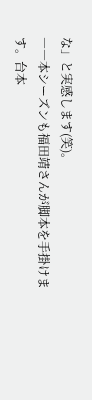な」と実感します(笑)。
――本シーズンも福田靖さんが脚本を手掛けます。台本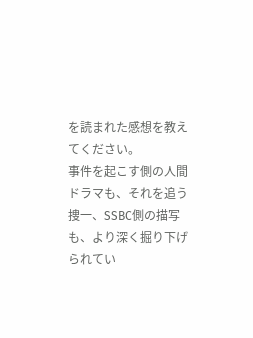を読まれた感想を教えてください。
事件を起こす側の人間ドラマも、それを追う捜一、SSBC側の描写も、より深く掘り下げられてい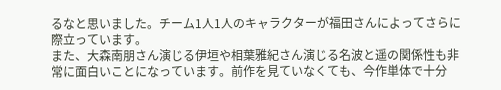るなと思いました。チーム1人1人のキャラクターが福田さんによってさらに際立っています。
また、大森南朋さん演じる伊垣や相葉雅紀さん演じる名波と遥の関係性も非常に面白いことになっています。前作を見ていなくても、今作単体で十分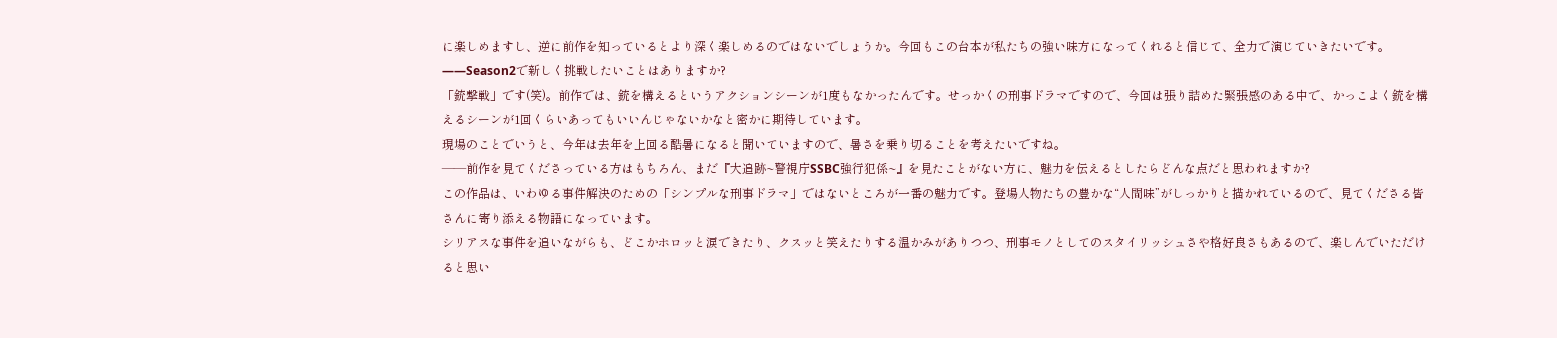に楽しめますし、逆に前作を知っているとより深く楽しめるのではないでしょうか。今回もこの台本が私たちの強い味方になってくれると信じて、全力で演じていきたいです。
――Season2で新しく挑戦したいことはありますか?
「銃撃戦」です(笑)。前作では、銃を構えるというアクションシーンが1度もなかったんです。せっかくの刑事ドラマですので、今回は張り詰めた緊張感のある中で、かっこよく銃を構えるシーンが1回くらいあってもいいんじゃないかなと密かに期待しています。
現場のことでいうと、今年は去年を上回る酷暑になると聞いていますので、暑さを乗り切ることを考えたいですね。
――前作を見てくださっている方はもちろん、まだ『大追跡~警視庁SSBC強行犯係~』を見たことがない方に、魅力を伝えるとしたらどんな点だと思われますか?
この作品は、いわゆる事件解決のための「シンプルな刑事ドラマ」ではないところが一番の魅力です。登場人物たちの豊かな“人間味”がしっかりと描かれているので、見てくださる皆さんに寄り添える物語になっています。
シリアスな事件を追いながらも、どこかホロッと涙できたり、クスッと笑えたりする温かみがありつつ、刑事モノとしてのスタイリッシュさや格好良さもあるので、楽しんでいただけると思い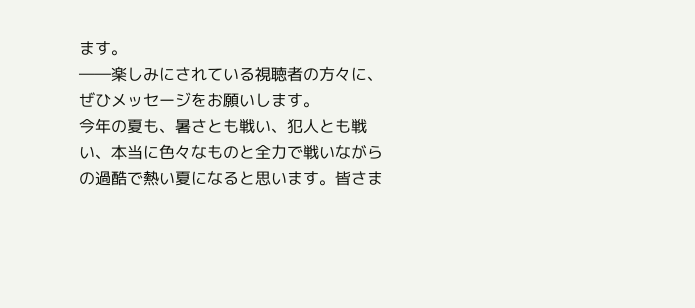ます。
――楽しみにされている視聴者の方々に、ぜひメッセージをお願いします。
今年の夏も、暑さとも戦い、犯人とも戦い、本当に色々なものと全力で戦いながらの過酷で熱い夏になると思います。皆さま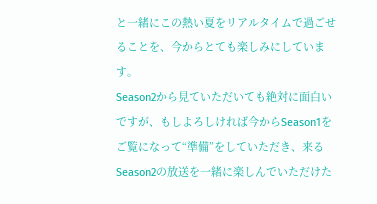と一緒にこの熱い夏をリアルタイムで過ごせることを、今からとても楽しみにしています。
Season2から見ていただいても絶対に面白いですが、もしよろしければ今からSeason1をご覧になって“準備”をしていただき、来るSeason2の放送を一緒に楽しんでいただけた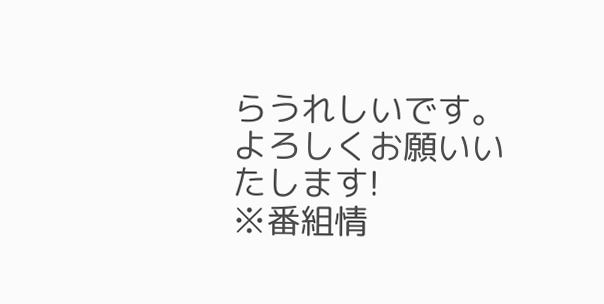らうれしいです。よろしくお願いいたします!
※番組情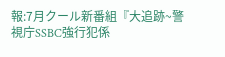報:7月クール新番組『大追跡~警視庁SSBC強行犯係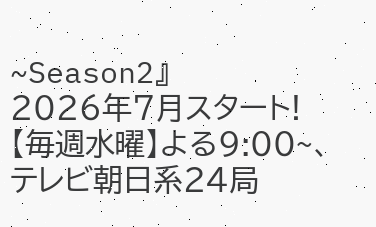~Season2』
2026年7月スタート!【毎週水曜】よる9:00~、テレビ朝日系24局